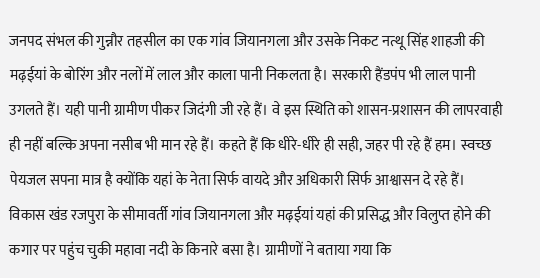जनपद संभल की गुन्नौर तहसील का एक गांव जियानगला और उसके निकट नत्थू सिंह शाहजी की मढ़ईयां के बोरिंग और नलों में लाल और काला पानी निकलता है। सरकारी हैंडपंप भी लाल पानी उगलते हैं। यही पानी ग्रामीण पीकर जिदंगी जी रहे हैं। वे इस स्थिति को शासन-प्रशासन की लापरवाही ही नहीं बल्कि अपना नसीब भी मान रहे हैं। कहते हैं कि धीरे-धीरे ही सही, जहर पी रहे हैं हम। स्वच्छ पेयजल सपना मात्र है क्योंकि यहां के नेता सिर्फ वायदे और अधिकारी सिर्फ आश्वासन दे रहे हैं।
विकास खंड रजपुरा के सीमावर्ती गांव जियानगला और मढ़ईयां यहां की प्रसिद्ध और विलुप्त होने की कगार पर पहुंच चुकी महावा नदी के किनारे बसा है। ग्रामीणों ने बताया गया कि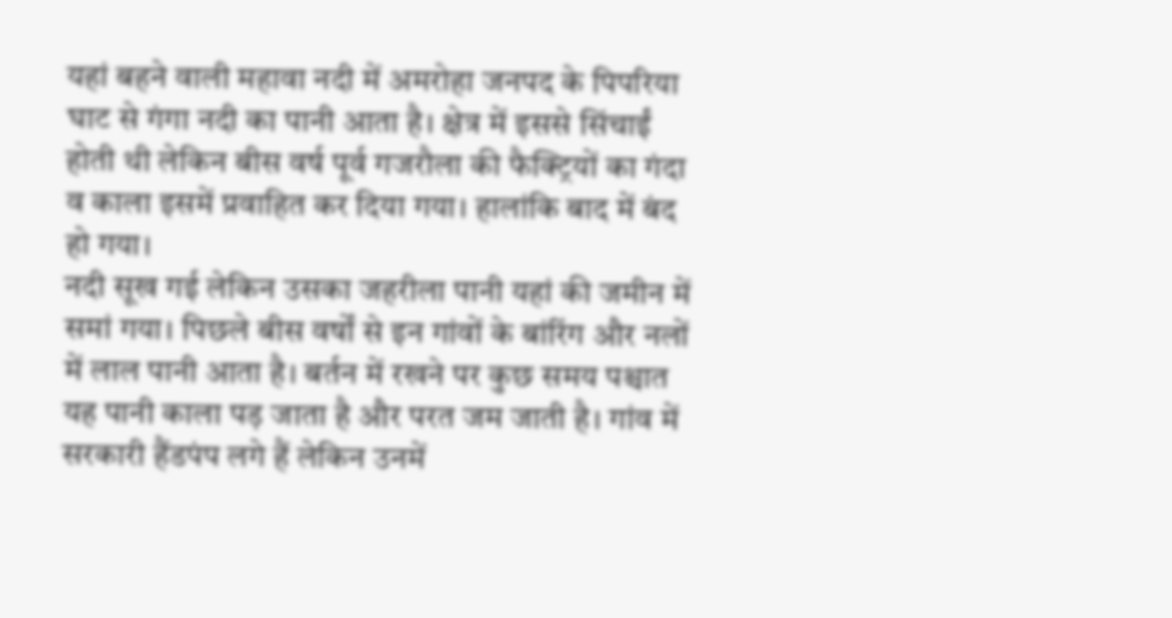यहां बहने वाली महावा नदी में अमरोहा जनपद के पिपरिया घाट से गंगा नदी का पानी आता है। क्षेत्र में इससे सिंचाईं होती थी लेकिन बीस वर्ष पूर्व गजरौला की फैक्ट्रियों का गंदा व काला इसमें प्रवाहित कर दिया गया। हालांकि बाद में बंद हो गया।
नदी सूख गई लेकिन उसका जहरीला पानी यहां की जमीन में समां गया। पिछले बीस वर्षों से इन गांवों के बांरिंग और नलों में लाल पानी आता है। बर्तन में रखने पर कुछ समय पश्चात यह पानी काला पड़ जाता है और परत जम जाती है। गांव में सरकारी हैंडपंप लगे हैं लेकिन उनमें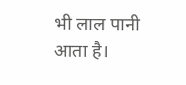भी लाल पानी आता है।